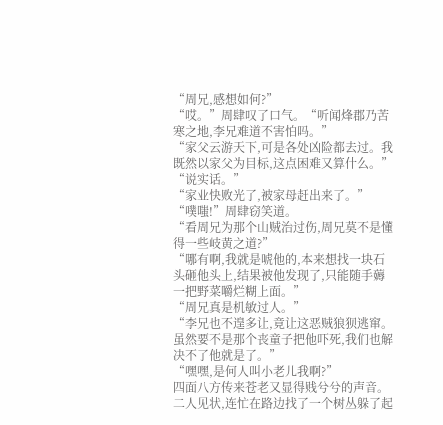“周兄,感想如何?”
“哎。”周肆叹了口气。“听闻烽郡乃苦寒之地,李兄难道不害怕吗。”
“家父云游天下,可是各处凶险都去过。我既然以家父为目标,这点困难又算什么。”
“说实话。”
“家业快败光了,被家母赶出来了。”
“噗嗤!”周肆窃笑道。
“看周兄为那个山贼治过伤,周兄莫不是懂得一些岐黄之道?”
“哪有啊,我就是唬他的,本来想找一块石头砸他头上,结果被他发现了,只能随手薅一把野菜嚼烂糊上面。”
“周兄真是机敏过人。”
“李兄也不遑多让,竟让这恶贼狼狈逃窜。虽然要不是那个丧童子把他吓死,我们也解决不了他就是了。”
“嘿嘿,是何人叫小老儿我啊?”
四面八方传来苍老又显得贱兮兮的声音。二人见状,连忙在路边找了一个树丛躲了起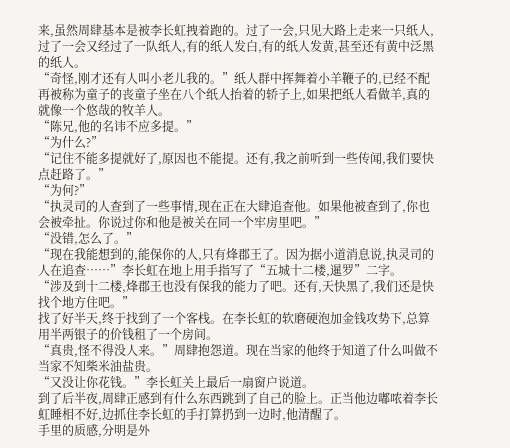来,虽然周肆基本是被李长虹拽着跑的。过了一会,只见大路上走来一只纸人,过了一会又经过了一队纸人,有的纸人发白,有的纸人发黄,甚至还有黄中泛黑的纸人。
“奇怪,刚才还有人叫小老儿我的。”纸人群中挥舞着小羊鞭子的,已经不配再被称为童子的丧童子坐在八个纸人抬着的轿子上,如果把纸人看做羊,真的就像一个悠哉的牧羊人。
“陈兄,他的名讳不应多提。”
“为什么?”
“记住不能多提就好了,原因也不能提。还有,我之前听到一些传闻,我们要快点赶路了。”
“为何?”
“执灵司的人查到了一些事情,现在正在大肆追查他。如果他被查到了,你也会被牵扯。你说过你和他是被关在同一个牢房里吧。”
“没错,怎么了。”
“现在我能想到的,能保你的人,只有烽郡王了。因为据小道消息说,执灵司的人在追查……”李长虹在地上用手指写了“五城十二楼,暹罗”二字。
“涉及到十二楼,烽郡王也没有保我的能力了吧。还有,天快黑了,我们还是快找个地方住吧。”
找了好半天,终于找到了一个客栈。在李长虹的软磨硬泡加金钱攻势下,总算用半两银子的价钱租了一个房间。
“真贵,怪不得没人来。”周肆抱怨道。现在当家的他终于知道了什么叫做不当家不知柴米油盐贵。
“又没让你花钱。”李长虹关上最后一扇窗户说道。
到了后半夜,周肆正感到有什么东西跳到了自己的脸上。正当他边嘟哝着李长虹睡相不好,边抓住李长虹的手打算扔到一边时,他清醒了。
手里的质感,分明是外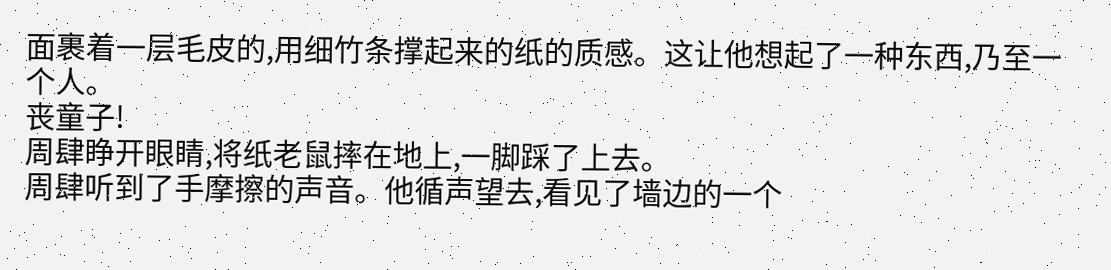面裹着一层毛皮的,用细竹条撑起来的纸的质感。这让他想起了一种东西,乃至一个人。
丧童子!
周肆睁开眼睛,将纸老鼠摔在地上,一脚踩了上去。
周肆听到了手摩擦的声音。他循声望去,看见了墙边的一个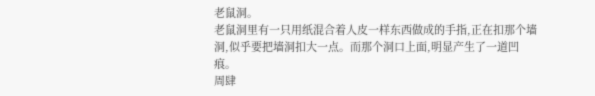老鼠洞。
老鼠洞里有一只用纸混合着人皮一样东西做成的手指,正在扣那个墙洞,似乎要把墙洞扣大一点。而那个洞口上面,明显产生了一道凹痕。
周肆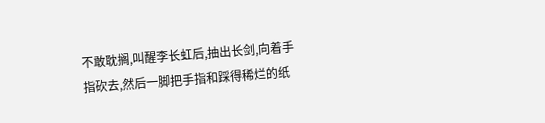不敢耽搁,叫醒李长虹后,抽出长剑,向着手指砍去,然后一脚把手指和踩得稀烂的纸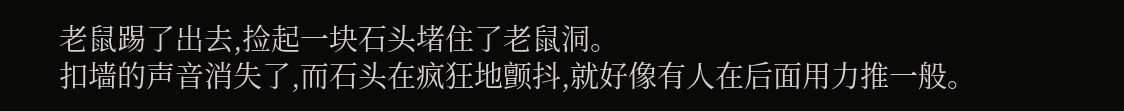老鼠踢了出去,捡起一块石头堵住了老鼠洞。
扣墙的声音消失了,而石头在疯狂地颤抖,就好像有人在后面用力推一般。